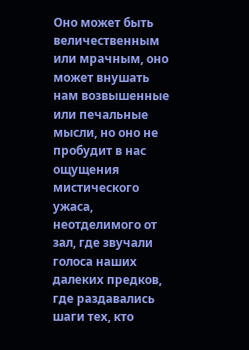Оно может быть величественным или мрачным, оно может внушать нам возвышенные или печальные мысли, но оно не пробудит в нас ощущения мистического ужаса, неотделимого от зал, где звучали голоса наших далеких предков, где раздавались шаги тех, кто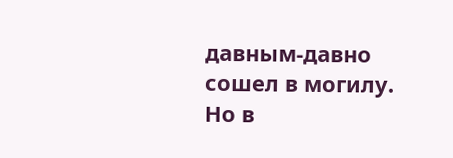давным-давно сошел в могилу. Но в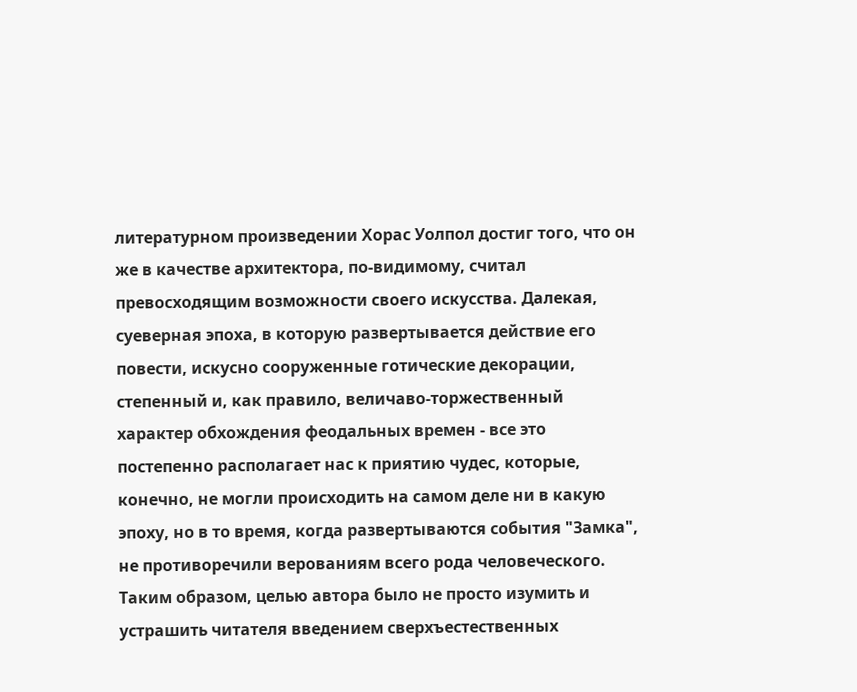литературном произведении Хорас Уолпол достиг того, что он же в качестве архитектора, по-видимому, считал превосходящим возможности своего искусства. Далекая, суеверная эпоха, в которую развертывается действие его повести, искусно сооруженные готические декорации, степенный и, как правило, величаво-торжественный характер обхождения феодальных времен - все это постепенно располагает нас к приятию чудес, которые, конечно, не могли происходить на самом деле ни в какую эпоху, но в то время, когда развертываются события "Замка", не противоречили верованиям всего рода человеческого. Таким образом, целью автора было не просто изумить и устрашить читателя введением сверхъестественных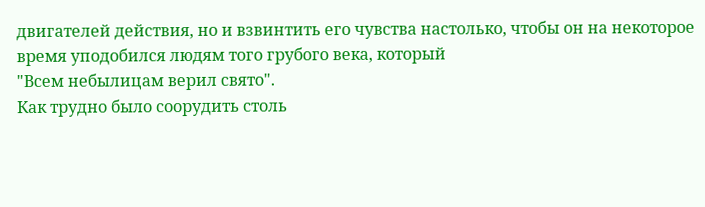двигателей действия, но и взвинтить его чувства настолько, чтобы он на некоторое время уподобился людям того грубого века, который
"Всем небылицам верил свято".
Как трудно было соорудить столь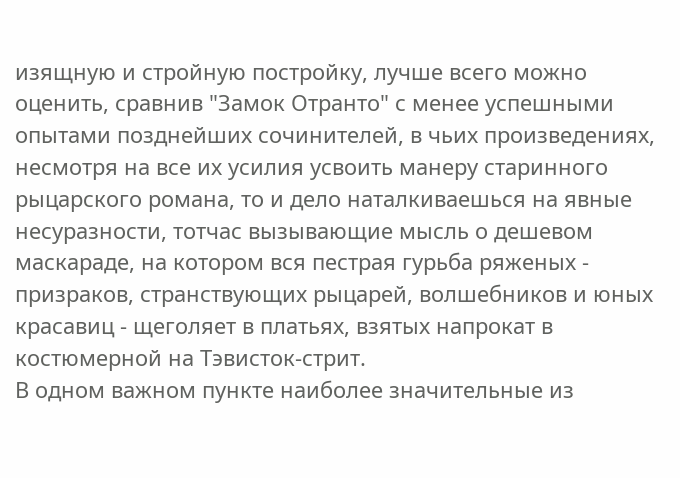изящную и стройную постройку, лучше всего можно оценить, сравнив "Замок Отранто" с менее успешными опытами позднейших сочинителей, в чьих произведениях, несмотря на все их усилия усвоить манеру старинного рыцарского романа, то и дело наталкиваешься на явные несуразности, тотчас вызывающие мысль о дешевом маскараде, на котором вся пестрая гурьба ряженых - призраков, странствующих рыцарей, волшебников и юных красавиц - щеголяет в платьях, взятых напрокат в костюмерной на Тэвисток-стрит.
В одном важном пункте наиболее значительные из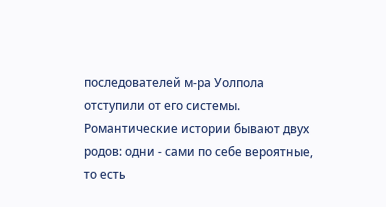последователей м-ра Уолпола отступили от его системы.
Романтические истории бывают двух родов: одни - сами по себе вероятные, то есть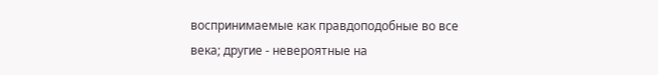воспринимаемые как правдоподобные во все века; другие - невероятные на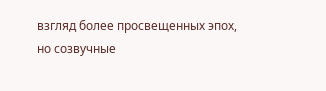взгляд более просвещенных эпох, но созвучные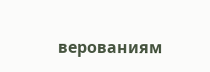верованиям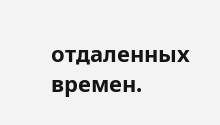отдаленных времен.